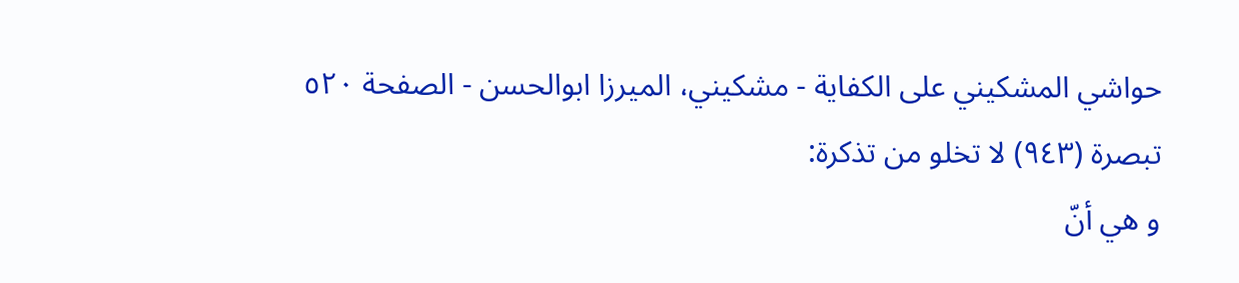حواشي المشكيني علی الكفاية - مشکیني، الميرزا ابوالحسن - الصفحة ٥٢٠
تبصرة (٩٤٣) لا تخلو من تذكرة:
و هي أنّ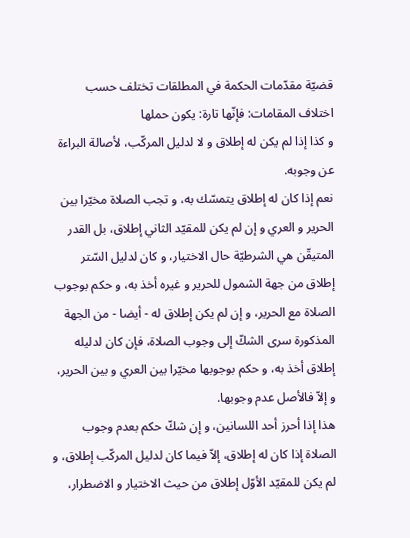قضيّة مقدّمات الحكمة في المطلقات تختلف حسب اختلاف المقامات: فإنّها تارة: يكون حملها
و كذا إذا لم يكن له إطلاق و لا لدليل المركّب، لأصالة البراءة عن وجوبه.
نعم إذا كان له إطلاق يتمسّك به، و تجب الصلاة مخيّرا بين الحرير و العري و إن لم يكن للمقيّد الثاني إطلاق، بل القدر المتيقّن هي الشرطيّة حال الاختيار، و كان لدليل السّتر إطلاق من جهة الشمول للحرير و غيره أخذ به، و حكم بوجوب الصلاة مع الحرير، و إن لم يكن إطلاق له - أيضا - من الجهة المذكورة سرى الشكّ إلى وجوب الصلاة، فإن كان لدليله إطلاق أخذ به، و حكم بوجوبها مخيّرا بين العري و بين الحرير، و إلاّ فالأصل عدم وجوبها.
هذا إذا أحرز أحد اللسانين، و إن شكّ حكم بعدم وجوب الصلاة إذا كان له إطلاق، إلاّ فيما كان لدليل المركّب إطلاق، و لم يكن للمقيّد الأوّل إطلاق من حيث الاختيار و الاضطرار،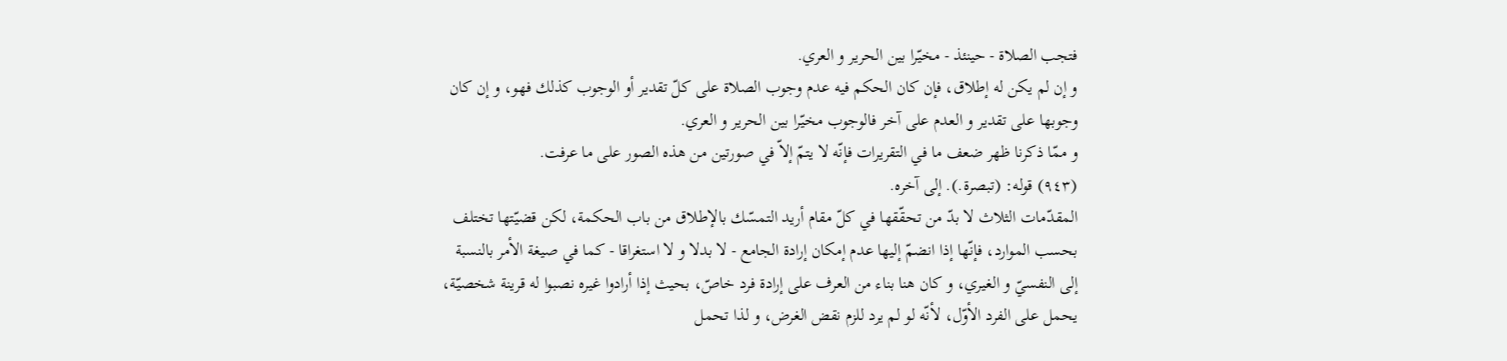فتجب الصلاة - حينئذ - مخيّرا بين الحرير و العري.
و إن لم يكن له إطلاق، فإن كان الحكم فيه عدم وجوب الصلاة على كلّ تقدير أو الوجوب كذلك فهو، و إن كان وجوبها على تقدير و العدم على آخر فالوجوب مخيّرا بين الحرير و العري.
و ممّا ذكرنا ظهر ضعف ما في التقريرات فإنّه لا يتمّ إلاّ في صورتين من هذه الصور على ما عرفت.
(٩٤٣) قوله: (تبصرة.). إلى آخره.
المقدّمات الثلاث لا بدّ من تحقّقها في كلّ مقام أريد التمسّك بالإطلاق من باب الحكمة، لكن قضيّتها تختلف بحسب الموارد، فإنّها إذا انضمّ إليها عدم إمكان إرادة الجامع - لا بدلا و لا استغراقا - كما في صيغة الأمر بالنسبة إلى النفسيّ و الغيري، و كان هنا بناء من العرف على إرادة فرد خاصّ، بحيث إذا أرادوا غيره نصبوا له قرينة شخصيّة، يحمل على الفرد الأوّل، لأنّه لو لم يرد للزم نقض الغرض، و لذا تحمل